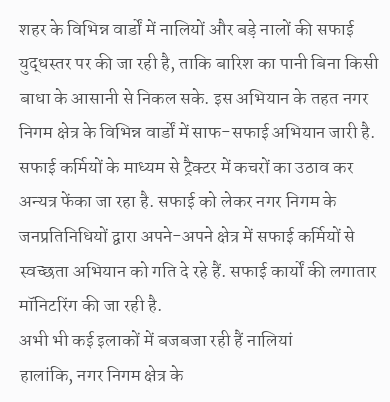शहर के विभिन्न वार्डों में नालियों और बड़े नालों की सफाई युद्धस्तर पर की जा रही है, ताकि बारिश का पानी बिना किसी बाधा के आसानी से निकल सके. इस अभियान के तहत नगर निगम क्षेत्र के विभिन्न वार्डों में साफ-सफाई अभियान जारी है. सफाई कर्मियों के माध्यम से ट्रैक्टर में कचरों का उठाव कर अन्यत्र फेंका जा रहा है. सफाई को लेकर नगर निगम के जनप्रतिनिधियों द्वारा अपने-अपने क्षेत्र में सफाई कर्मियों से स्वच्छता अभियान को गति दे रहे हैं. सफाई कार्यों की लगातार मॉनिटरिंग की जा रही है.
अभी भी कई इलाकों में बजबजा रही हैं नालियां
हालांकि, नगर निगम क्षेत्र के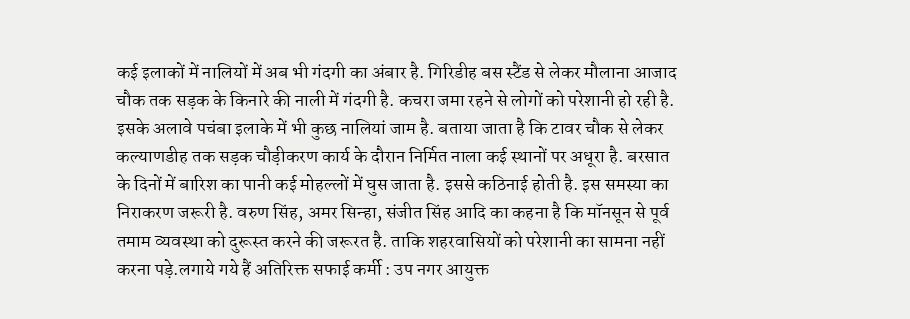कई इलाकों में नालियों में अब भी गंदगी का अंबार है. गिरिडीह बस स्टैंड से लेकर मौलाना आजाद चौक तक सड़क के किनारे की नाली में गंदगी है. कचरा जमा रहने से लोगों को परेशानी हो रही है. इसके अलावे पचंबा इलाके में भी कुछ नालियां जाम है. बताया जाता है कि टावर चौक से लेकर कल्याणडीह तक सड़क चौड़ीकरण कार्य के दौरान निर्मित नाला कई स्थानों पर अधूरा है. बरसात के दिनों में बारिश का पानी कई मोहल्लों में घुस जाता है. इससे कठिनाई होती है. इस समस्या का निराकरण जरूरी है. वरुण सिंह, अमर सिन्हा, संजीत सिंह आदि का कहना है कि मॉनसून से पूर्व तमाम व्यवस्था को दुरूस्त करने की जरूरत है. ताकि शहरवासियों को परेशानी का सामना नहीं करना पड़े.लगाये गये हैं अतिरिक्त सफाई कर्मी : उप नगर आयुक्त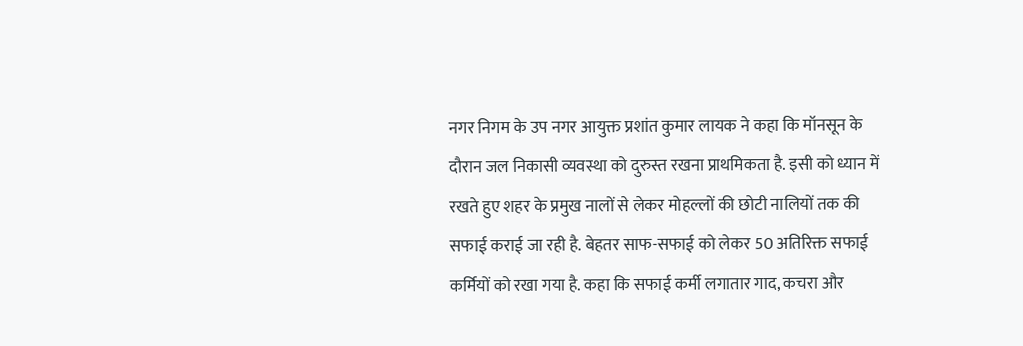नगर निगम के उप नगर आयुक्त प्रशांत कुमार लायक ने कहा कि मॉनसून के दौरान जल निकासी व्यवस्था को दुरुस्त रखना प्राथमिकता है. इसी को ध्यान में रखते हुए शहर के प्रमुख नालों से लेकर मोहल्लों की छोटी नालियों तक की सफाई कराई जा रही है. बेहतर साफ-सफाई को लेकर 50 अतिरिक्त सफाई कर्मियों को रखा गया है. कहा कि सफाई कर्मी लगातार गाद, कचरा और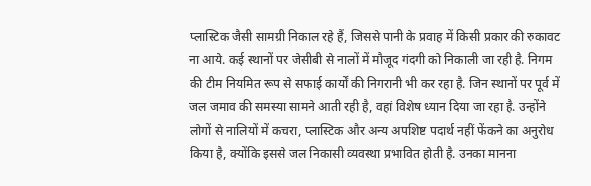प्लास्टिक जैसी सामग्री निकाल रहे हैं, जिससे पानी के प्रवाह में किसी प्रकार की रुकावट ना आये. कई स्थानों पर जेसीबी से नालों में मौजूद गंदगी को निकाली जा रही है. निगम की टीम नियमित रूप से सफाई कार्यों की निगरानी भी कर रहा है. जिन स्थानों पर पूर्व में जल जमाव की समस्या सामने आती रही है, वहां विशेष ध्यान दिया जा रहा है. उन्होंने लोगों से नालियों में कचरा, प्लास्टिक और अन्य अपशिष्ट पदार्थ नहीं फेंकने का अनुरोध किया है, क्योंकि इससे जल निकासी व्यवस्था प्रभावित होती है. उनका मानना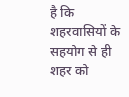है कि शहरवासियों के सहयोग से ही शहर को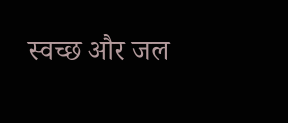स्वच्छ और जल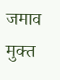जमाव मुक्त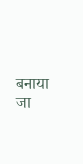बनाया जा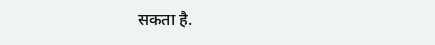सकता है.